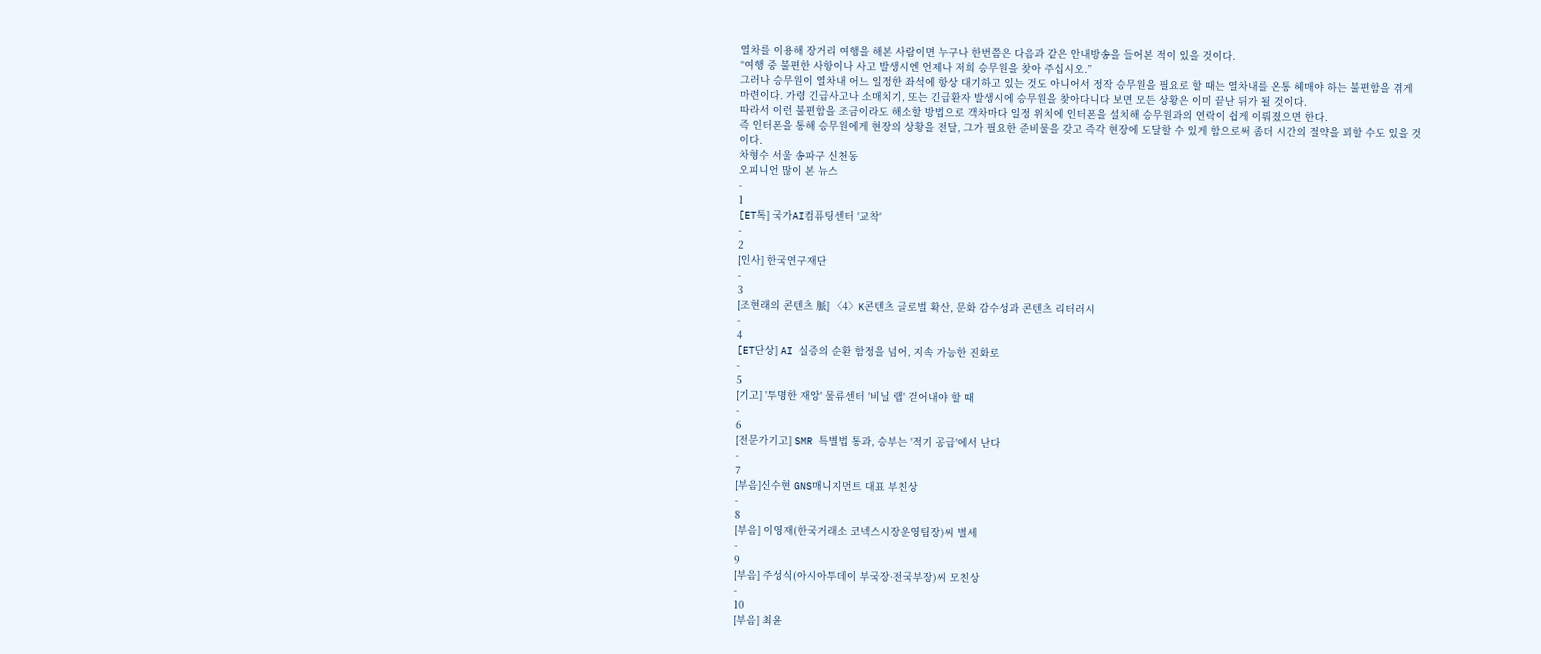열차를 이용해 장거리 여행을 해본 사람이면 누구나 한번쯤은 다음과 같은 안내방송을 들어본 적이 있을 것이다.
“여행 중 불편한 사항이나 사고 발생시엔 언제나 저희 승무원을 찾아 주십시오.”
그러나 승무원이 열차내 어느 일정한 좌석에 항상 대기하고 있는 것도 아니어서 정작 승무원을 필요로 할 때는 열차내를 온통 헤매야 하는 불편함을 겪게 마련이다. 가령 긴급사고나 소매치기, 또는 긴급환자 발생시에 승무원을 찾아다니다 보면 모든 상황은 이미 끝난 뒤가 될 것이다.
따라서 이런 불편함을 조금이라도 해소할 방법으로 객차마다 일정 위치에 인터폰을 설치해 승무원과의 연락이 쉽게 이뤄졌으면 한다.
즉 인터폰을 통해 승무원에게 현장의 상황을 전달, 그가 필요한 준비물을 갖고 즉각 현장에 도달할 수 있게 함으로써 좀더 시간의 절약을 꾀할 수도 있을 것이다.
차형수 서울 송파구 신천동
오피니언 많이 본 뉴스
-
1
[ET톡] 국가AI컴퓨팅센터 '교착'
-
2
[인사] 한국연구재단
-
3
[조현래의 콘텐츠 脈] 〈4〉K콘텐츠 글로벌 확산, 문화 감수성과 콘텐츠 리터러시
-
4
[ET단상] AI 실증의 순환 함정을 넘어, 지속 가능한 진화로
-
5
[기고] '투명한 재앙' 물류센터 '비닐 랩' 걷어내야 할 때
-
6
[전문가기고] SMR 특별법 통과, 승부는 '적기 공급'에서 난다
-
7
[부음]신수현 GNS매니지먼트 대표 부친상
-
8
[부음] 이영재(한국거래소 코넥스시장운영팀장)씨 별세
-
9
[부음] 주성식(아시아투데이 부국장·전국부장)씨 모친상
-
10
[부음] 최윤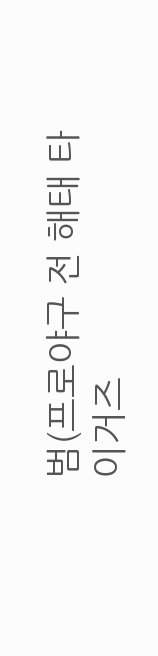범(프로야구 전 해태 타이거즈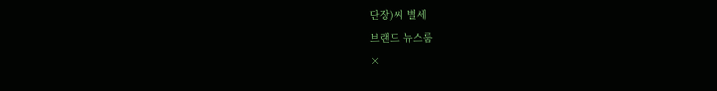단장)씨 별세
브랜드 뉴스룸
×